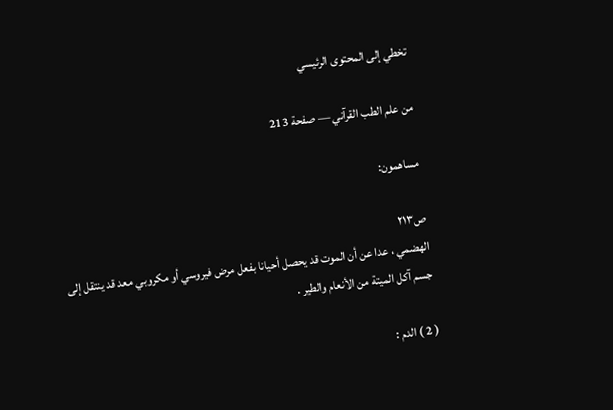تخطي إلى المحتوى الرئيسي

من علم الطب القرآني — صفحة 213

مساهمون:

ص٢١٣
الهضمي ، عدا عن أن الموت قد يحصل أحيانا بفعل مرض فيروسي أو مكروبي معد قد ينتقل إلى جسم آكل الميتة من الأنعام والطير .

( 2 ) الدم :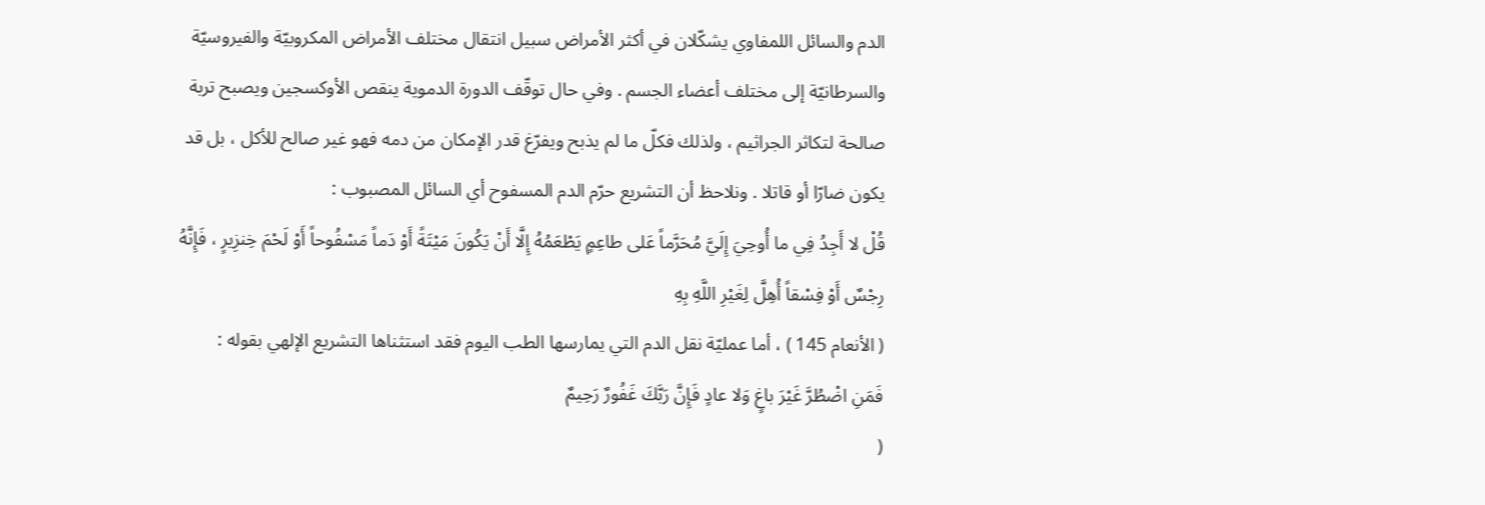الدم والسائل اللمفاوي يشكّلان في أكثر الأمراض سبيل انتقال مختلف الأمراض المكروبيّة والفيروسيّة والسرطانيّة إلى مختلف أعضاء الجسم . وفي حال توقّف الدورة الدموية ينقص الأوكسجين ويصبح تربة صالحة لتكاثر الجراثيم ، ولذلك فكلّ ما لم يذبح ويفرّغ قدر الإمكان من دمه فهو غير صالح للأكل ، بل قد يكون ضارّا أو قاتلا . ونلاحظ أن التشريع حرّم الدم المسفوح أي السائل المصبوب :
قُلْ لا أَجِدُ فِي ما أُوحِيَ إِلَيَّ مُحَرَّماً عَلى طاعِمٍ يَطْعَمُهُ إِلَّا أَنْ يَكُونَ مَيْتَةً أَوْ دَماً مَسْفُوحاً أَوْ لَحْمَ خِنزِيرٍ ، فَإِنَّهُ رِجْسٌ أَوْ فِسْقاً أُهِلَّ لِغَيْرِ اللَّهِ بِهِ
( الأنعام 145 ) ، أما عمليّة نقل الدم التي يمارسها الطب اليوم فقد استثناها التشريع الإلهي بقوله :
فَمَنِ اضْطُرَّ غَيْرَ باغٍ وَلا عادٍ فَإِنَّ رَبَّكَ غَفُورٌ رَحِيمٌ
(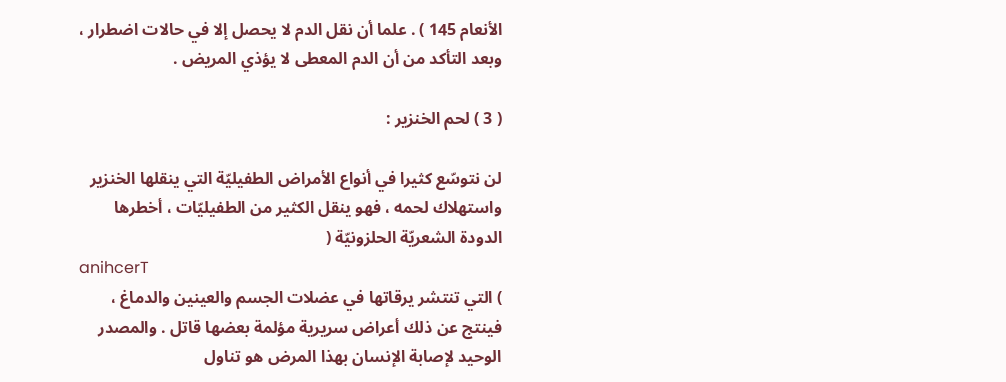الأنعام 145 ) . علما أن نقل الدم لا يحصل إلا في حالات اضطرار ، وبعد التأكد من أن الدم المعطى لا يؤذي المريض .

( 3 ) لحم الخنزير :

لن نتوسّع كثيرا في أنواع الأمراض الطفيليّة التي ينقلها الخنزير واستهلاك لحمه ، فهو ينقل الكثير من الطفيليّات ، أخطرها الدودة الشعريّة الحلزونيّة (
anihcerT
) التي تنتشر يرقاتها في عضلات الجسم والعينين والدماغ ، فينتج عن ذلك أعراض سريرية مؤلمة بعضها قاتل . والمصدر الوحيد لإصابة الإنسان بهذا المرض هو تناول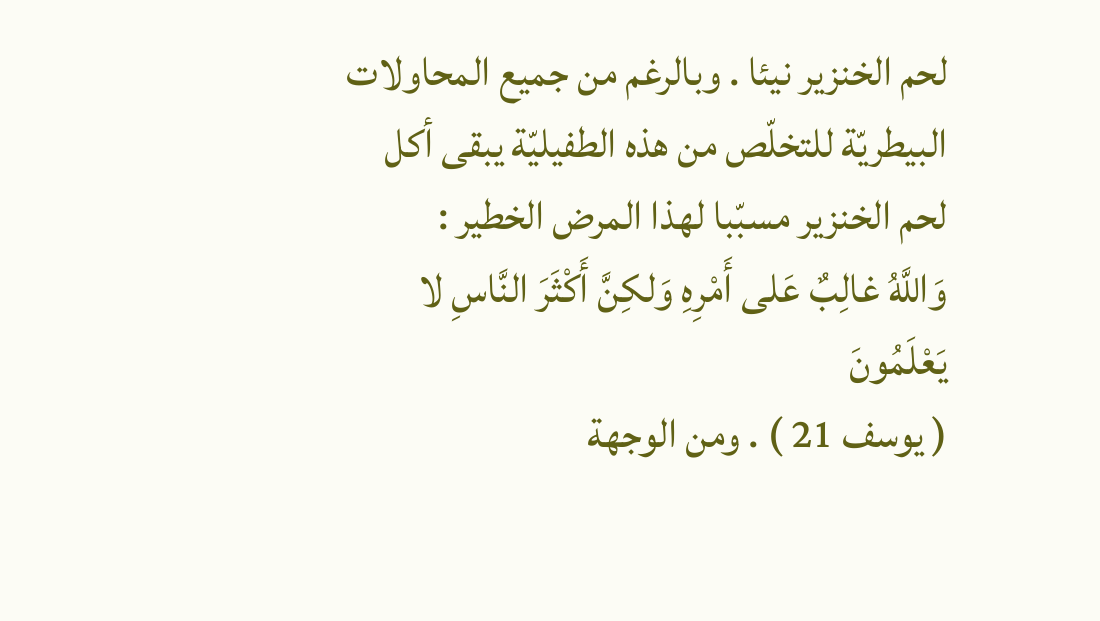لحم الخنزير نيئا . وبالرغم من جميع المحاولات البيطريّة للتخلّص من هذه الطفيليّة يبقى أكل لحم الخنزير مسبّبا لهذا المرض الخطير :
وَاللَّهُ غالِبٌ عَلى أَمْرِهِ وَلكِنَّ أَكْثَرَ النَّاسِ لا يَعْلَمُونَ
( يوسف 21 ) . ومن الوجهة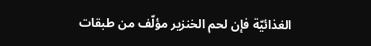الغذائيّة فإن لحم الخنزير مؤلّف من طبقات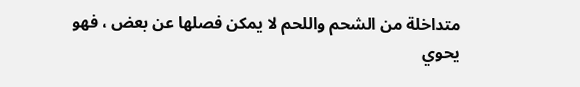متداخلة من الشحم واللحم لا يمكن فصلها عن بعض ، فهو يحوي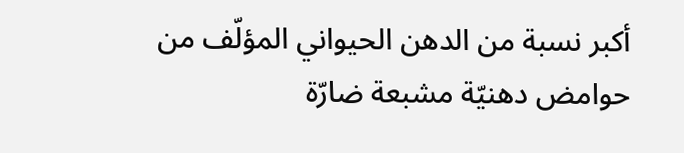أكبر نسبة من الدهن الحيواني المؤلّف من حوامض دهنيّة مشبعة ضارّة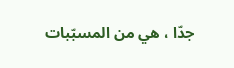جدّا ، هي من المسبّبات